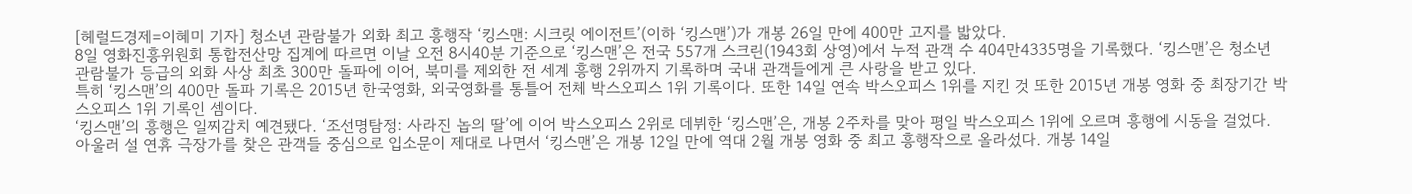[헤럴드경제=이혜미 기자] 청소년 관람불가 외화 최고 흥행작 ‘킹스맨: 시크릿 에이전트’(이하 ‘킹스맨’)가 개봉 26일 만에 400만 고지를 밟았다.
8일 영화진흥위원회 통합전산망 집계에 따르면 이날 오전 8시40분 기준으로 ‘킹스맨’은 전국 557개 스크린(1943회 상영)에서 누적 관객 수 404만4335명을 기록했다. ‘킹스맨’은 청소년 관람불가 등급의 외화 사상 최초 300만 돌파에 이어, 북미를 제외한 전 세계 흥행 2위까지 기록하며 국내 관객들에게 큰 사랑을 받고 있다.
특히 ‘킹스맨’의 400만 돌파 기록은 2015년 한국영화, 외국영화를 통틀어 전체 박스오피스 1위 기록이다. 또한 14일 연속 박스오피스 1위를 지킨 것 또한 2015년 개봉 영화 중 최장기간 박스오피스 1위 기록인 셈이다.
‘킹스맨’의 흥행은 일찌감치 예견됐다. ‘조선명탐정: 사라진 놉의 딸’에 이어 박스오피스 2위로 데뷔한 ‘킹스맨’은, 개봉 2주차를 맞아 평일 박스오피스 1위에 오르며 흥행에 시동을 걸었다. 아울러 설 연휴 극장가를 찾은 관객들 중심으로 입소문이 제대로 나면서 ‘킹스맨’은 개봉 12일 만에 역대 2월 개봉 영화 중 최고 흥행작으로 올라섰다. 개봉 14일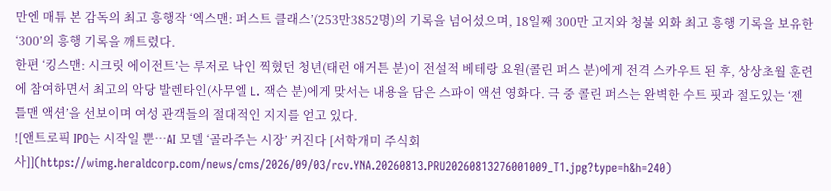만엔 매튜 본 감독의 최고 흥행작 ‘엑스맨: 퍼스트 클래스’(253만3852명)의 기록을 넘어섰으며, 18일째 300만 고지와 청불 외화 최고 흥행 기록을 보유한 ‘300’의 흥행 기록을 깨트렸다.
한편 ‘킹스맨: 시크릿 에이전트’는 루저로 낙인 찍혔던 청년(태런 애거튼 분)이 전설적 베테랑 요원(콜린 퍼스 분)에게 전격 스카우트 된 후, 상상초월 훈련에 참여하면서 최고의 악당 발렌타인(사무엘 L. 잭슨 분)에게 맞서는 내용을 담은 스파이 액션 영화다. 극 중 콜린 퍼스는 완벽한 수트 핏과 절도있는 ‘젠틀맨 액션’을 선보이며 여성 관객들의 절대적인 지지를 얻고 있다.
![앤트로픽 IPO는 시작일 뿐…AI 모델 ‘골라주는 시장’ 커진다 [서학개미 주식회사]](https://wimg.heraldcorp.com/news/cms/2026/09/03/rcv.YNA.20260813.PRU20260813276001009_T1.jpg?type=h&h=240)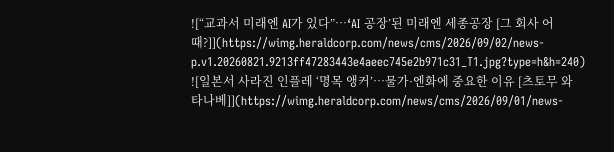![“교과서 미래엔 AI가 있다”…‘AI 공장’된 미래엔 세종공장 [그 회사 어때?]](https://wimg.heraldcorp.com/news/cms/2026/09/02/news-p.v1.20260821.9213ff47283443e4aeec745e2b971c31_T1.jpg?type=h&h=240)
![일본서 사라진 인플레 ‘명목 앵커’…물가·엔화에 중요한 이유 [츠토무 와타나베]](https://wimg.heraldcorp.com/news/cms/2026/09/01/news-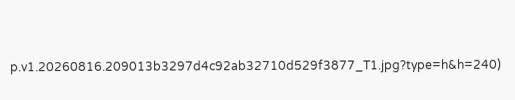p.v1.20260816.209013b3297d4c92ab32710d529f3877_T1.jpg?type=h&h=240)